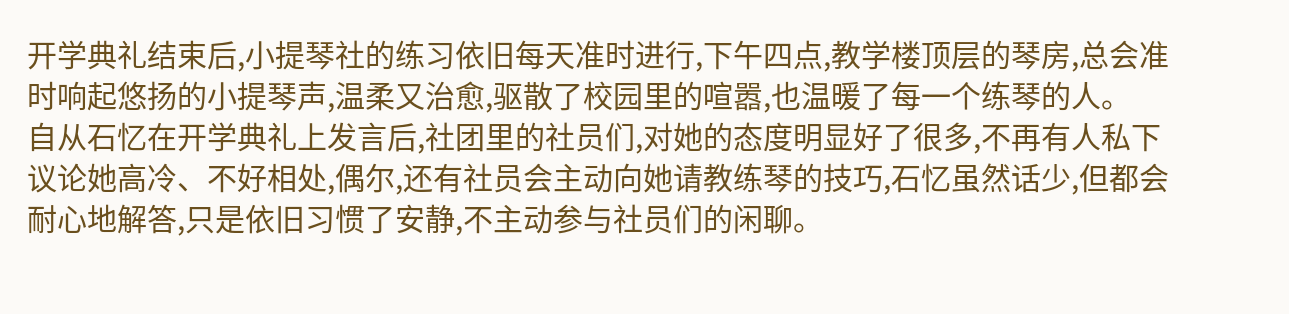开学典礼结束后,小提琴社的练习依旧每天准时进行,下午四点,教学楼顶层的琴房,总会准时响起悠扬的小提琴声,温柔又治愈,驱散了校园里的喧嚣,也温暖了每一个练琴的人。
自从石忆在开学典礼上发言后,社团里的社员们,对她的态度明显好了很多,不再有人私下议论她高冷、不好相处,偶尔,还有社员会主动向她请教练琴的技巧,石忆虽然话少,但都会耐心地解答,只是依旧习惯了安静,不主动参与社员们的闲聊。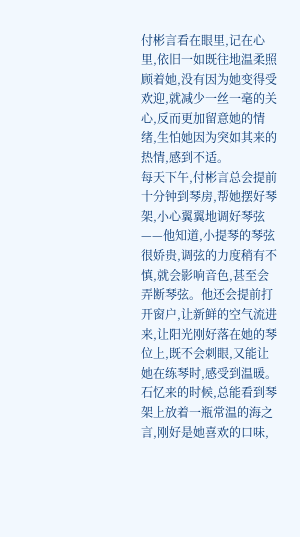付彬言看在眼里,记在心里,依旧一如既往地温柔照顾着她,没有因为她变得受欢迎,就减少一丝一毫的关心,反而更加留意她的情绪,生怕她因为突如其来的热情,感到不适。
每天下午,付彬言总会提前十分钟到琴房,帮她摆好琴架,小心翼翼地调好琴弦——他知道,小提琴的琴弦很娇贵,调弦的力度稍有不慎,就会影响音色,甚至会弄断琴弦。他还会提前打开窗户,让新鲜的空气流进来,让阳光刚好落在她的琴位上,既不会刺眼,又能让她在练琴时,感受到温暖。
石忆来的时候,总能看到琴架上放着一瓶常温的海之言,刚好是她喜欢的口味,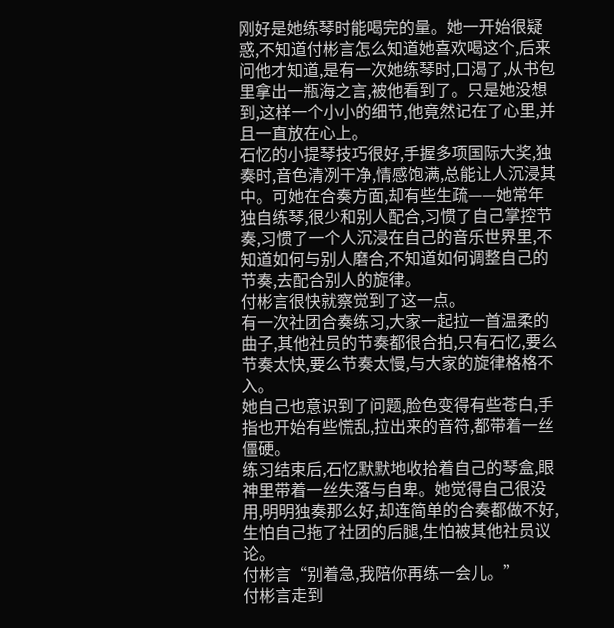刚好是她练琴时能喝完的量。她一开始很疑惑,不知道付彬言怎么知道她喜欢喝这个,后来问他才知道,是有一次她练琴时,口渴了,从书包里拿出一瓶海之言,被他看到了。只是她没想到,这样一个小小的细节,他竟然记在了心里,并且一直放在心上。
石忆的小提琴技巧很好,手握多项国际大奖,独奏时,音色清冽干净,情感饱满,总能让人沉浸其中。可她在合奏方面,却有些生疏——她常年独自练琴,很少和别人配合,习惯了自己掌控节奏,习惯了一个人沉浸在自己的音乐世界里,不知道如何与别人磨合,不知道如何调整自己的节奏,去配合别人的旋律。
付彬言很快就察觉到了这一点。
有一次社团合奏练习,大家一起拉一首温柔的曲子,其他社员的节奏都很合拍,只有石忆,要么节奏太快,要么节奏太慢,与大家的旋律格格不入。
她自己也意识到了问题,脸色变得有些苍白,手指也开始有些慌乱,拉出来的音符,都带着一丝僵硬。
练习结束后,石忆默默地收拾着自己的琴盒,眼神里带着一丝失落与自卑。她觉得自己很没用,明明独奏那么好,却连简单的合奏都做不好,生怕自己拖了社团的后腿,生怕被其他社员议论。
付彬言“别着急,我陪你再练一会儿。”
付彬言走到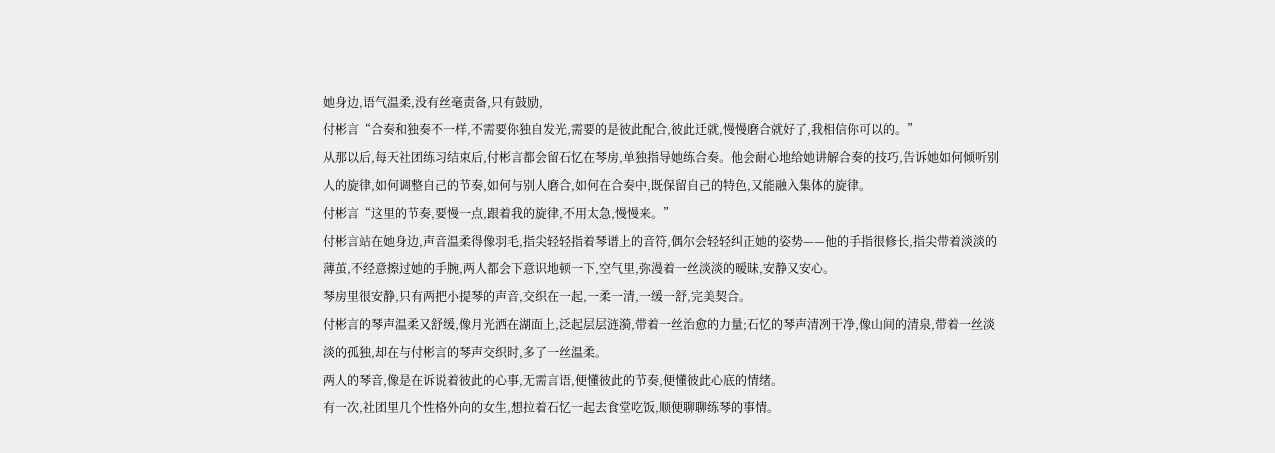她身边,语气温柔,没有丝毫责备,只有鼓励,
付彬言“合奏和独奏不一样,不需要你独自发光,需要的是彼此配合,彼此迁就,慢慢磨合就好了,我相信你可以的。”
从那以后,每天社团练习结束后,付彬言都会留石忆在琴房,单独指导她练合奏。他会耐心地给她讲解合奏的技巧,告诉她如何倾听别人的旋律,如何调整自己的节奏,如何与别人磨合,如何在合奏中,既保留自己的特色,又能融入集体的旋律。
付彬言“这里的节奏,要慢一点,跟着我的旋律,不用太急,慢慢来。”
付彬言站在她身边,声音温柔得像羽毛,指尖轻轻指着琴谱上的音符,偶尔会轻轻纠正她的姿势——他的手指很修长,指尖带着淡淡的薄茧,不经意擦过她的手腕,两人都会下意识地顿一下,空气里,弥漫着一丝淡淡的暧昧,安静又安心。
琴房里很安静,只有两把小提琴的声音,交织在一起,一柔一清,一缓一舒,完美契合。
付彬言的琴声温柔又舒缓,像月光洒在湖面上,泛起层层涟漪,带着一丝治愈的力量;石忆的琴声清冽干净,像山间的清泉,带着一丝淡淡的孤独,却在与付彬言的琴声交织时,多了一丝温柔。
两人的琴音,像是在诉说着彼此的心事,无需言语,便懂彼此的节奏,便懂彼此心底的情绪。
有一次,社团里几个性格外向的女生,想拉着石忆一起去食堂吃饭,顺便聊聊练琴的事情。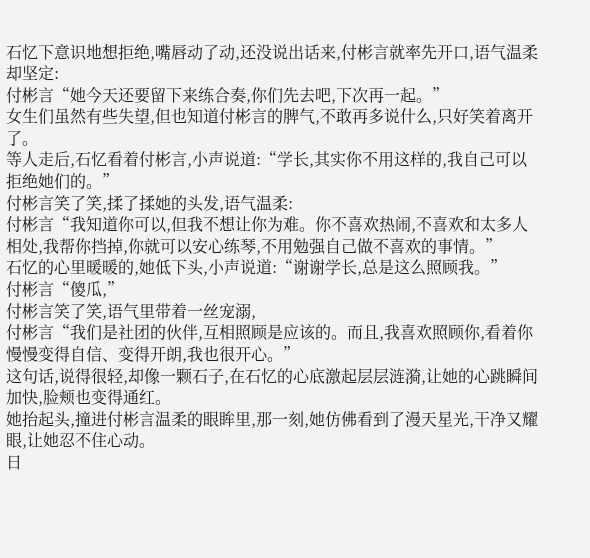石忆下意识地想拒绝,嘴唇动了动,还没说出话来,付彬言就率先开口,语气温柔却坚定:
付彬言“她今天还要留下来练合奏,你们先去吧,下次再一起。”
女生们虽然有些失望,但也知道付彬言的脾气,不敢再多说什么,只好笑着离开了。
等人走后,石忆看着付彬言,小声说道:“学长,其实你不用这样的,我自己可以拒绝她们的。”
付彬言笑了笑,揉了揉她的头发,语气温柔:
付彬言“我知道你可以,但我不想让你为难。你不喜欢热闹,不喜欢和太多人相处,我帮你挡掉,你就可以安心练琴,不用勉强自己做不喜欢的事情。”
石忆的心里暖暖的,她低下头,小声说道:“谢谢学长,总是这么照顾我。”
付彬言“傻瓜,”
付彬言笑了笑,语气里带着一丝宠溺,
付彬言“我们是社团的伙伴,互相照顾是应该的。而且,我喜欢照顾你,看着你慢慢变得自信、变得开朗,我也很开心。”
这句话,说得很轻,却像一颗石子,在石忆的心底激起层层涟漪,让她的心跳瞬间加快,脸颊也变得通红。
她抬起头,撞进付彬言温柔的眼眸里,那一刻,她仿佛看到了漫天星光,干净又耀眼,让她忍不住心动。
日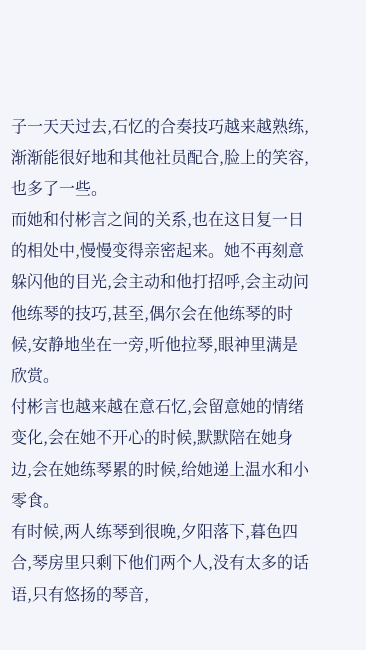子一天天过去,石忆的合奏技巧越来越熟练,渐渐能很好地和其他社员配合,脸上的笑容,也多了一些。
而她和付彬言之间的关系,也在这日复一日的相处中,慢慢变得亲密起来。她不再刻意躲闪他的目光,会主动和他打招呼,会主动问他练琴的技巧,甚至,偶尔会在他练琴的时候,安静地坐在一旁,听他拉琴,眼神里满是欣赏。
付彬言也越来越在意石忆,会留意她的情绪变化,会在她不开心的时候,默默陪在她身边,会在她练琴累的时候,给她递上温水和小零食。
有时候,两人练琴到很晚,夕阳落下,暮色四合,琴房里只剩下他们两个人,没有太多的话语,只有悠扬的琴音,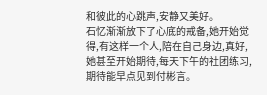和彼此的心跳声,安静又美好。
石忆渐渐放下了心底的戒备,她开始觉得,有这样一个人,陪在自己身边,真好,她甚至开始期待,每天下午的社团练习,期待能早点见到付彬言。